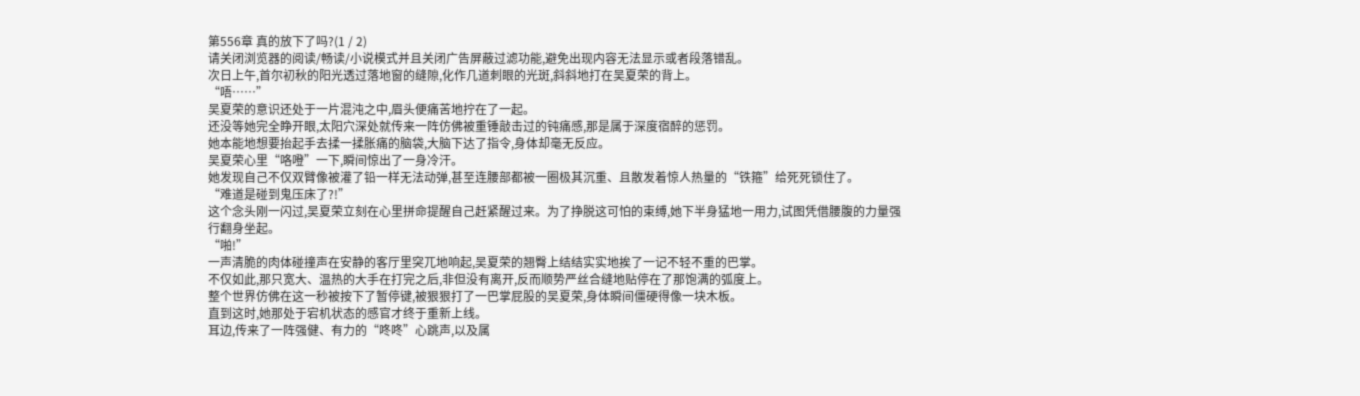第556章 真的放下了吗?(1 / 2)
请关闭浏览器的阅读/畅读/小说模式并且关闭广告屏蔽过滤功能,避免出现内容无法显示或者段落错乱。
次日上午,首尔初秋的阳光透过落地窗的缝隙,化作几道刺眼的光斑,斜斜地打在吴夏荣的背上。
“唔……”
吴夏荣的意识还处于一片混沌之中,眉头便痛苦地拧在了一起。
还没等她完全睁开眼,太阳穴深处就传来一阵仿佛被重锤敲击过的钝痛感,那是属于深度宿醉的惩罚。
她本能地想要抬起手去揉一揉胀痛的脑袋,大脑下达了指令,身体却毫无反应。
吴夏荣心里“咯噔”一下,瞬间惊出了一身冷汗。
她发现自己不仅双臂像被灌了铅一样无法动弹,甚至连腰部都被一圈极其沉重、且散发着惊人热量的“铁箍”给死死锁住了。
“难道是碰到鬼压床了?!”
这个念头刚一闪过,吴夏荣立刻在心里拼命提醒自己赶紧醒过来。为了挣脱这可怕的束缚,她下半身猛地一用力,试图凭借腰腹的力量强行翻身坐起。
“啪!”
一声清脆的肉体碰撞声在安静的客厅里突兀地响起,吴夏荣的翘臀上结结实实地挨了一记不轻不重的巴掌。
不仅如此,那只宽大、温热的大手在打完之后,非但没有离开,反而顺势严丝合缝地贴停在了那饱满的弧度上。
整个世界仿佛在这一秒被按下了暂停键,被狠狠打了一巴掌屁股的吴夏荣,身体瞬间僵硬得像一块木板。
直到这时,她那处于宕机状态的感官才终于重新上线。
耳边,传来了一阵强健、有力的“咚咚”心跳声,以及属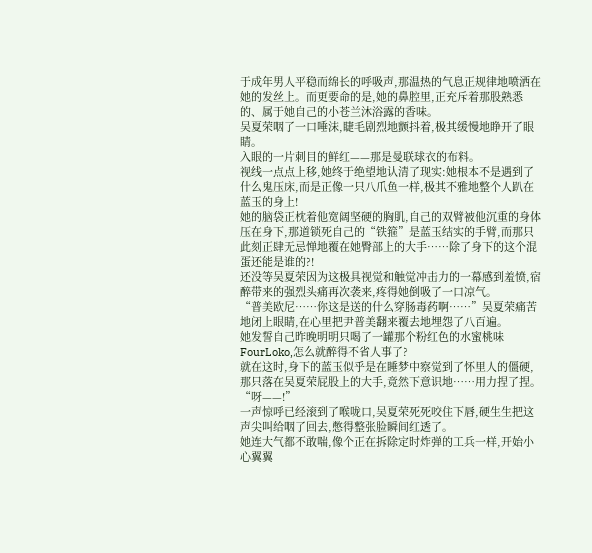于成年男人平稳而绵长的呼吸声,那温热的气息正规律地喷洒在她的发丝上。而更要命的是,她的鼻腔里,正充斥着那股熟悉的、属于她自己的小苍兰沐浴露的香味。
吴夏荣咽了一口唾沫,睫毛剧烈地颤抖着,极其缓慢地睁开了眼睛。
入眼的一片刺目的鲜红——那是曼联球衣的布料。
视线一点点上移,她终于绝望地认清了现实:她根本不是遇到了什么鬼压床,而是正像一只八爪鱼一样,极其不雅地整个人趴在蓝玉的身上!
她的脑袋正枕着他宽阔坚硬的胸肌,自己的双臂被他沉重的身体压在身下,那道锁死自己的“铁箍”是蓝玉结实的手臂,而那只此刻正肆无忌惮地覆在她臀部上的大手……除了身下的这个混蛋还能是谁的?!
还没等吴夏荣因为这极具视觉和触觉冲击力的一幕感到羞愤,宿醉带来的强烈头痛再次袭来,疼得她倒吸了一口凉气。
“普美欧尼……你这是送的什么穿肠毒药啊……”吴夏荣痛苦地闭上眼睛,在心里把尹普美翻来覆去地埋怨了八百遍。
她发誓自己昨晚明明只喝了一罐那个粉红色的水蜜桃味FourLoko,怎么就醉得不省人事了?
就在这时,身下的蓝玉似乎是在睡梦中察觉到了怀里人的僵硬,那只落在吴夏荣屁股上的大手,竟然下意识地……用力捏了捏。
“呀——!”
一声惊呼已经滚到了喉咙口,吴夏荣死死咬住下唇,硬生生把这声尖叫给咽了回去,憋得整张脸瞬间红透了。
她连大气都不敢喘,像个正在拆除定时炸弹的工兵一样,开始小心翼翼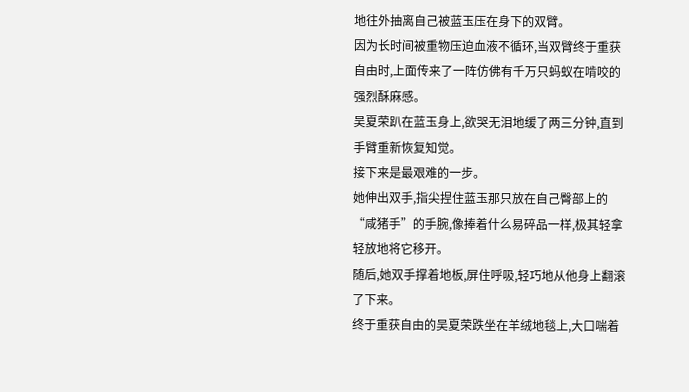地往外抽离自己被蓝玉压在身下的双臂。
因为长时间被重物压迫血液不循环,当双臂终于重获自由时,上面传来了一阵仿佛有千万只蚂蚁在啃咬的强烈酥麻感。
吴夏荣趴在蓝玉身上,欲哭无泪地缓了两三分钟,直到手臂重新恢复知觉。
接下来是最艰难的一步。
她伸出双手,指尖捏住蓝玉那只放在自己臀部上的“咸猪手”的手腕,像捧着什么易碎品一样,极其轻拿轻放地将它移开。
随后,她双手撑着地板,屏住呼吸,轻巧地从他身上翻滚了下来。
终于重获自由的吴夏荣跌坐在羊绒地毯上,大口喘着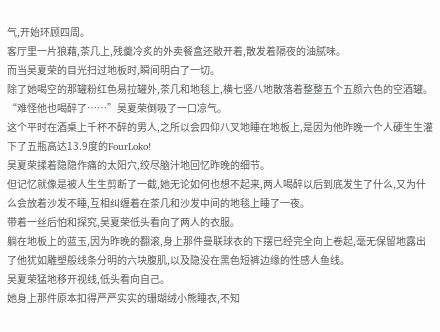气,开始环顾四周。
客厅里一片狼藉,茶几上,残羹冷炙的外卖餐盒还敞开着,散发着隔夜的油腻味。
而当吴夏荣的目光扫过地板时,瞬间明白了一切。
除了她喝空的那罐粉红色易拉罐外,茶几和地毯上,横七竖八地散落着整整五个五颜六色的空酒罐。
“难怪他也喝醉了……”吴夏荣倒吸了一口凉气。
这个平时在酒桌上千杯不醉的男人,之所以会四仰八叉地睡在地板上,是因为他昨晚一个人硬生生灌下了五瓶高达13.9度的FourLoko!
吴夏荣揉着隐隐作痛的太阳穴,绞尽脑汁地回忆昨晚的细节。
但记忆就像是被人生生剪断了一截,她无论如何也想不起来,两人喝醉以后到底发生了什么,又为什么会放着沙发不睡,互相纠缠着在茶几和沙发中间的地毯上睡了一夜。
带着一丝后怕和探究,吴夏荣低头看向了两人的衣服。
躺在地板上的蓝玉,因为昨晚的翻滚,身上那件曼联球衣的下摆已经完全向上卷起,毫无保留地露出了他犹如雕塑般线条分明的六块腹肌,以及隐没在黑色短裤边缘的性感人鱼线。
吴夏荣猛地移开视线,低头看向自己。
她身上那件原本扣得严严实实的珊瑚绒小熊睡衣,不知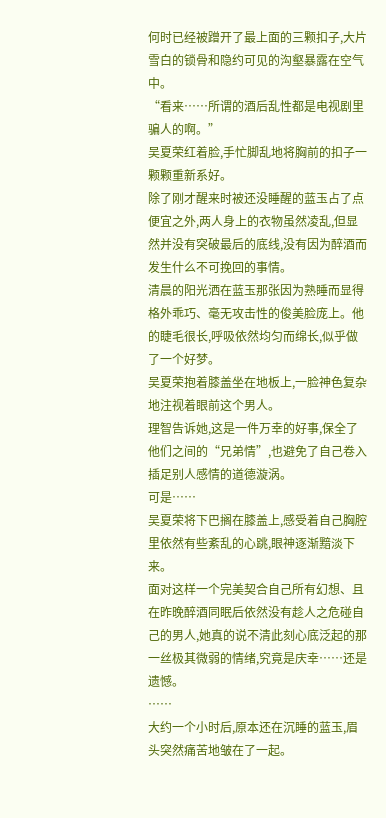何时已经被蹭开了最上面的三颗扣子,大片雪白的锁骨和隐约可见的沟壑暴露在空气中。
“看来……所谓的酒后乱性都是电视剧里骗人的啊。”
吴夏荣红着脸,手忙脚乱地将胸前的扣子一颗颗重新系好。
除了刚才醒来时被还没睡醒的蓝玉占了点便宜之外,两人身上的衣物虽然凌乱,但显然并没有突破最后的底线,没有因为醉酒而发生什么不可挽回的事情。
清晨的阳光洒在蓝玉那张因为熟睡而显得格外乖巧、毫无攻击性的俊美脸庞上。他的睫毛很长,呼吸依然均匀而绵长,似乎做了一个好梦。
吴夏荣抱着膝盖坐在地板上,一脸神色复杂地注视着眼前这个男人。
理智告诉她,这是一件万幸的好事,保全了他们之间的“兄弟情”,也避免了自己卷入插足别人感情的道德漩涡。
可是……
吴夏荣将下巴搁在膝盖上,感受着自己胸腔里依然有些紊乱的心跳,眼神逐渐黯淡下来。
面对这样一个完美契合自己所有幻想、且在昨晚醉酒同眠后依然没有趁人之危碰自己的男人,她真的说不清此刻心底泛起的那一丝极其微弱的情绪,究竟是庆幸……还是遗憾。
……
大约一个小时后,原本还在沉睡的蓝玉,眉头突然痛苦地皱在了一起。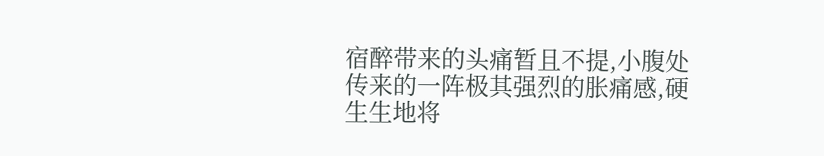宿醉带来的头痛暂且不提,小腹处传来的一阵极其强烈的胀痛感,硬生生地将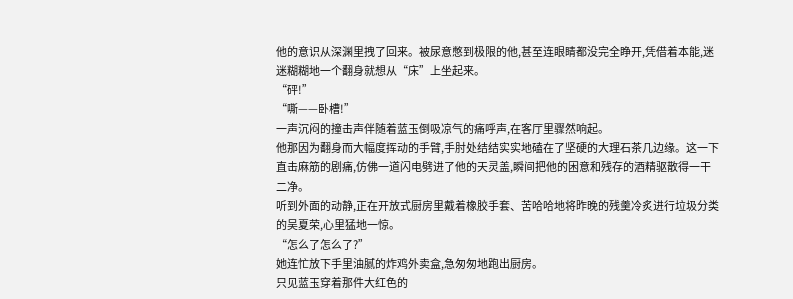他的意识从深渊里拽了回来。被尿意憋到极限的他,甚至连眼睛都没完全睁开,凭借着本能,迷迷糊糊地一个翻身就想从“床”上坐起来。
“砰!”
“嘶——卧槽!”
一声沉闷的撞击声伴随着蓝玉倒吸凉气的痛呼声,在客厅里骤然响起。
他那因为翻身而大幅度挥动的手臂,手肘处结结实实地磕在了坚硬的大理石茶几边缘。这一下直击麻筋的剧痛,仿佛一道闪电劈进了他的天灵盖,瞬间把他的困意和残存的酒精驱散得一干二净。
听到外面的动静,正在开放式厨房里戴着橡胶手套、苦哈哈地将昨晚的残羹冷炙进行垃圾分类的吴夏荣,心里猛地一惊。
“怎么了怎么了?”
她连忙放下手里油腻的炸鸡外卖盒,急匆匆地跑出厨房。
只见蓝玉穿着那件大红色的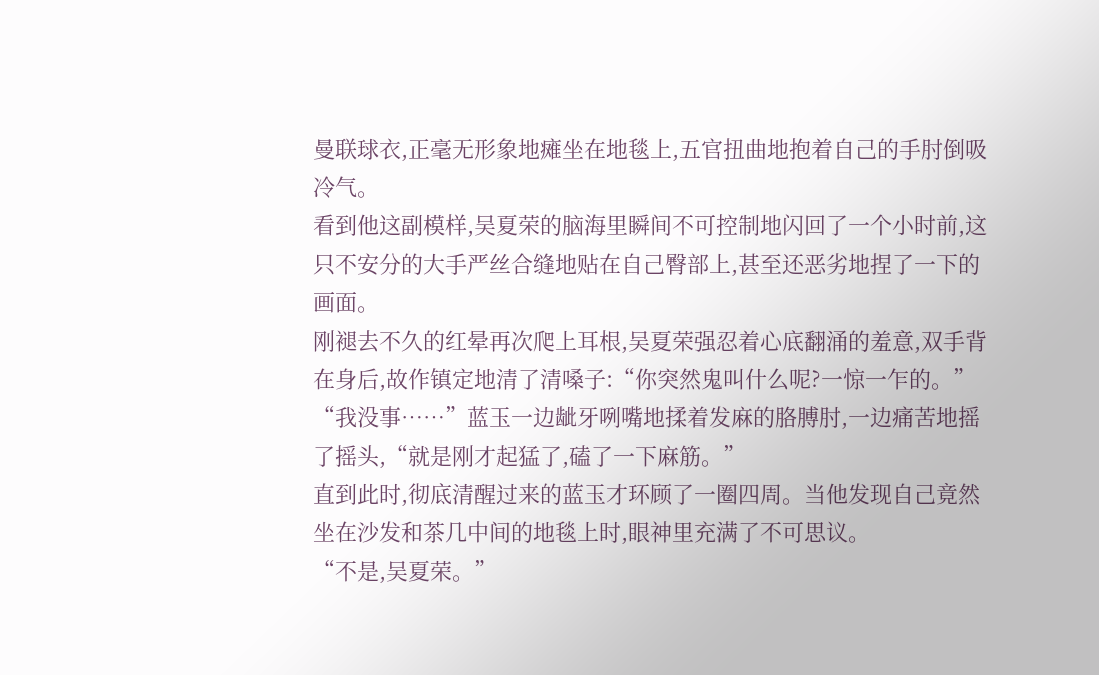曼联球衣,正毫无形象地瘫坐在地毯上,五官扭曲地抱着自己的手肘倒吸冷气。
看到他这副模样,吴夏荣的脑海里瞬间不可控制地闪回了一个小时前,这只不安分的大手严丝合缝地贴在自己臀部上,甚至还恶劣地捏了一下的画面。
刚褪去不久的红晕再次爬上耳根,吴夏荣强忍着心底翻涌的羞意,双手背在身后,故作镇定地清了清嗓子:“你突然鬼叫什么呢?一惊一乍的。”
“我没事……”蓝玉一边龇牙咧嘴地揉着发麻的胳膊肘,一边痛苦地摇了摇头,“就是刚才起猛了,磕了一下麻筋。”
直到此时,彻底清醒过来的蓝玉才环顾了一圈四周。当他发现自己竟然坐在沙发和茶几中间的地毯上时,眼神里充满了不可思议。
“不是,吴夏荣。”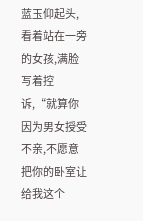蓝玉仰起头,看着站在一旁的女孩,满脸写着控诉,“就算你因为男女授受不亲,不愿意把你的卧室让给我这个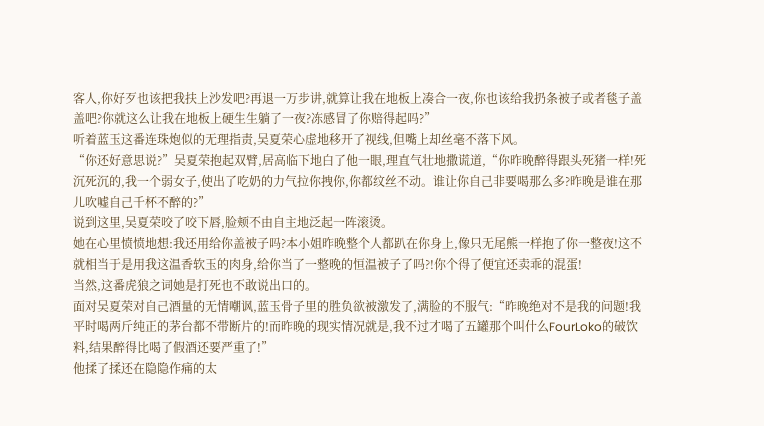客人,你好歹也该把我扶上沙发吧?再退一万步讲,就算让我在地板上凑合一夜,你也该给我扔条被子或者毯子盖盖吧?你就这么让我在地板上硬生生躺了一夜?冻感冒了你赔得起吗?”
听着蓝玉这番连珠炮似的无理指责,吴夏荣心虚地移开了视线,但嘴上却丝毫不落下风。
“你还好意思说?”吴夏荣抱起双臂,居高临下地白了他一眼,理直气壮地撒谎道,“你昨晚醉得跟头死猪一样!死沉死沉的,我一个弱女子,使出了吃奶的力气拉你拽你,你都纹丝不动。谁让你自己非要喝那么多?昨晚是谁在那儿吹嘘自己千杯不醉的?”
说到这里,吴夏荣咬了咬下唇,脸颊不由自主地泛起一阵滚烫。
她在心里愤愤地想:我还用给你盖被子吗?本小姐昨晚整个人都趴在你身上,像只无尾熊一样抱了你一整夜!这不就相当于是用我这温香软玉的肉身,给你当了一整晚的恒温被子了吗?!你个得了便宜还卖乖的混蛋!
当然,这番虎狼之词她是打死也不敢说出口的。
面对吴夏荣对自己酒量的无情嘲讽,蓝玉骨子里的胜负欲被激发了,满脸的不服气:“昨晚绝对不是我的问题!我平时喝两斤纯正的茅台都不带断片的!而昨晚的现实情况就是,我不过才喝了五罐那个叫什么FourLoko的破饮料,结果醉得比喝了假酒还要严重了!”
他揉了揉还在隐隐作痛的太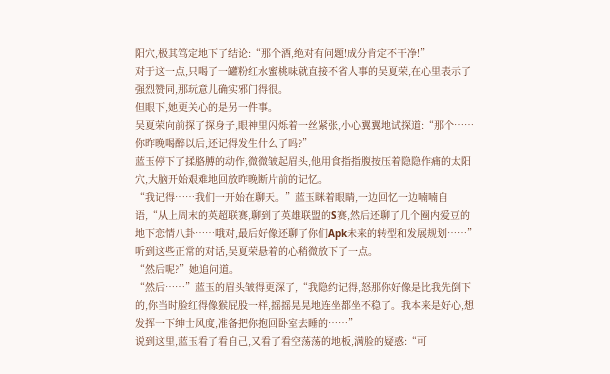阳穴,极其笃定地下了结论:“那个酒,绝对有问题!成分肯定不干净!”
对于这一点,只喝了一罐粉红水蜜桃味就直接不省人事的吴夏荣,在心里表示了强烈赞同,那玩意儿确实邪门得很。
但眼下,她更关心的是另一件事。
吴夏荣向前探了探身子,眼神里闪烁着一丝紧张,小心翼翼地试探道:“那个……你昨晚喝醉以后,还记得发生什么了吗?”
蓝玉停下了揉胳膊的动作,微微皱起眉头,他用食指指腹按压着隐隐作痛的太阳穴,大脑开始艰难地回放昨晚断片前的记忆。
“我记得……我们一开始在聊天。”蓝玉眯着眼睛,一边回忆一边喃喃自语,“从上周末的英超联赛,聊到了英雄联盟的S赛,然后还聊了几个圈内爱豆的地下恋情八卦……哦对,最后好像还聊了你们Apk未来的转型和发展规划……”
听到这些正常的对话,吴夏荣悬着的心稍微放下了一点。
“然后呢?”她追问道。
“然后……”蓝玉的眉头皱得更深了,“我隐约记得,怒那你好像是比我先倒下的,你当时脸红得像猴屁股一样,摇摇晃晃地连坐都坐不稳了。我本来是好心,想发挥一下绅士风度,准备把你抱回卧室去睡的……”
说到这里,蓝玉看了看自己,又看了看空荡荡的地板,满脸的疑惑:“可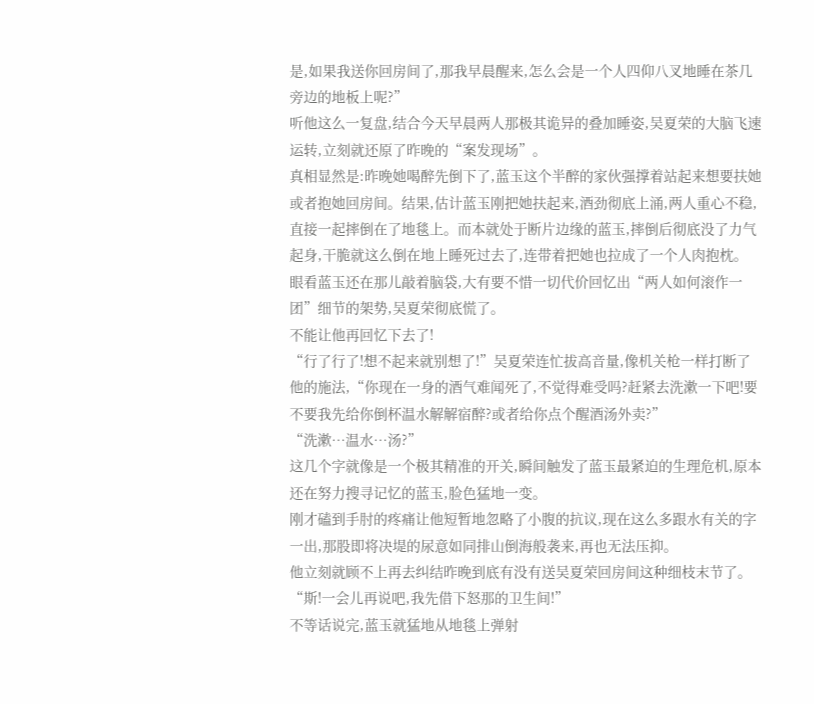是,如果我送你回房间了,那我早晨醒来,怎么会是一个人四仰八叉地睡在茶几旁边的地板上呢?”
听他这么一复盘,结合今天早晨两人那极其诡异的叠加睡姿,吴夏荣的大脑飞速运转,立刻就还原了昨晚的“案发现场”。
真相显然是:昨晚她喝醉先倒下了,蓝玉这个半醉的家伙强撑着站起来想要扶她或者抱她回房间。结果,估计蓝玉刚把她扶起来,酒劲彻底上涌,两人重心不稳,直接一起摔倒在了地毯上。而本就处于断片边缘的蓝玉,摔倒后彻底没了力气起身,干脆就这么倒在地上睡死过去了,连带着把她也拉成了一个人肉抱枕。
眼看蓝玉还在那儿敲着脑袋,大有要不惜一切代价回忆出“两人如何滚作一团”细节的架势,吴夏荣彻底慌了。
不能让他再回忆下去了!
“行了行了!想不起来就别想了!”吴夏荣连忙拔高音量,像机关枪一样打断了他的施法,“你现在一身的酒气难闻死了,不觉得难受吗?赶紧去洗漱一下吧!要不要我先给你倒杯温水解解宿醉?或者给你点个醒酒汤外卖?”
“洗漱…温水…汤?”
这几个字就像是一个极其精准的开关,瞬间触发了蓝玉最紧迫的生理危机,原本还在努力搜寻记忆的蓝玉,脸色猛地一变。
刚才磕到手肘的疼痛让他短暂地忽略了小腹的抗议,现在这么多跟水有关的字一出,那股即将决堤的尿意如同排山倒海般袭来,再也无法压抑。
他立刻就顾不上再去纠结昨晚到底有没有送吴夏荣回房间这种细枝末节了。
“斯!一会儿再说吧,我先借下怒那的卫生间!”
不等话说完,蓝玉就猛地从地毯上弹射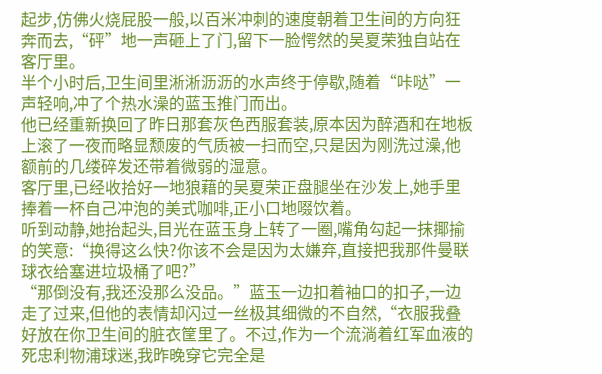起步,仿佛火烧屁股一般,以百米冲刺的速度朝着卫生间的方向狂奔而去,“砰”地一声砸上了门,留下一脸愕然的吴夏荣独自站在客厅里。
半个小时后,卫生间里淅淅沥沥的水声终于停歇,随着“咔哒”一声轻响,冲了个热水澡的蓝玉推门而出。
他已经重新换回了昨日那套灰色西服套装,原本因为醉酒和在地板上滚了一夜而略显颓废的气质被一扫而空,只是因为刚洗过澡,他额前的几缕碎发还带着微弱的湿意。
客厅里,已经收拾好一地狼藉的吴夏荣正盘腿坐在沙发上,她手里捧着一杯自己冲泡的美式咖啡,正小口地啜饮着。
听到动静,她抬起头,目光在蓝玉身上转了一圈,嘴角勾起一抹揶揄的笑意:“换得这么快?你该不会是因为太嫌弃,直接把我那件曼联球衣给塞进垃圾桶了吧?”
“那倒没有,我还没那么没品。”蓝玉一边扣着袖口的扣子,一边走了过来,但他的表情却闪过一丝极其细微的不自然,“衣服我叠好放在你卫生间的脏衣筐里了。不过,作为一个流淌着红军血液的死忠利物浦球迷,我昨晚穿它完全是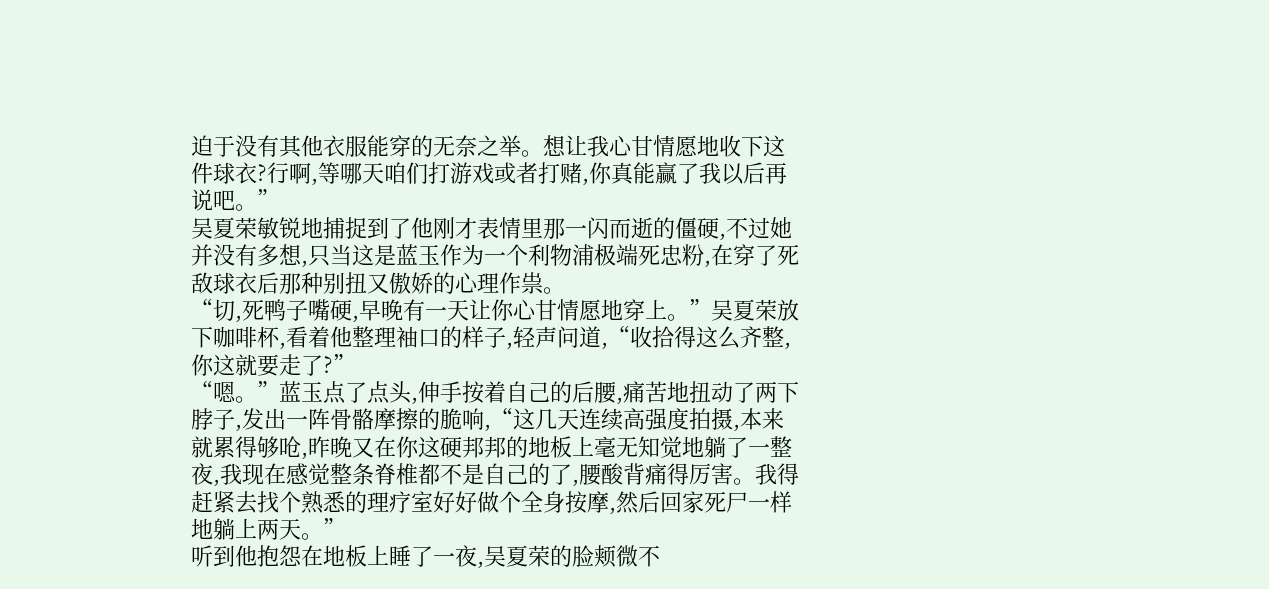迫于没有其他衣服能穿的无奈之举。想让我心甘情愿地收下这件球衣?行啊,等哪天咱们打游戏或者打赌,你真能赢了我以后再说吧。”
吴夏荣敏锐地捕捉到了他刚才表情里那一闪而逝的僵硬,不过她并没有多想,只当这是蓝玉作为一个利物浦极端死忠粉,在穿了死敌球衣后那种别扭又傲娇的心理作祟。
“切,死鸭子嘴硬,早晚有一天让你心甘情愿地穿上。”吴夏荣放下咖啡杯,看着他整理袖口的样子,轻声问道,“收拾得这么齐整,你这就要走了?”
“嗯。”蓝玉点了点头,伸手按着自己的后腰,痛苦地扭动了两下脖子,发出一阵骨骼摩擦的脆响,“这几天连续高强度拍摄,本来就累得够呛,昨晚又在你这硬邦邦的地板上毫无知觉地躺了一整夜,我现在感觉整条脊椎都不是自己的了,腰酸背痛得厉害。我得赶紧去找个熟悉的理疗室好好做个全身按摩,然后回家死尸一样地躺上两天。”
听到他抱怨在地板上睡了一夜,吴夏荣的脸颊微不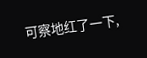可察地红了一下,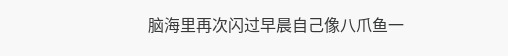脑海里再次闪过早晨自己像八爪鱼一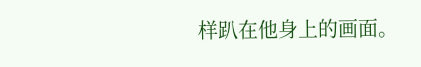样趴在他身上的画面。